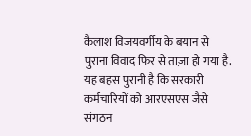कैलाश विजयवर्गीय के बयान से पुराना विवाद फिर से ताज़ा हो गया है. यह बहस पुरानी है कि सरकारी कर्मचारियों को आरएसएस जैसे संगठन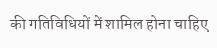की गतिविधियों में शामिल होना चाहिए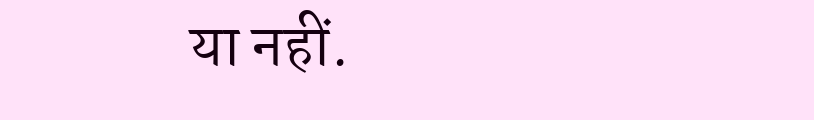या नहीं.